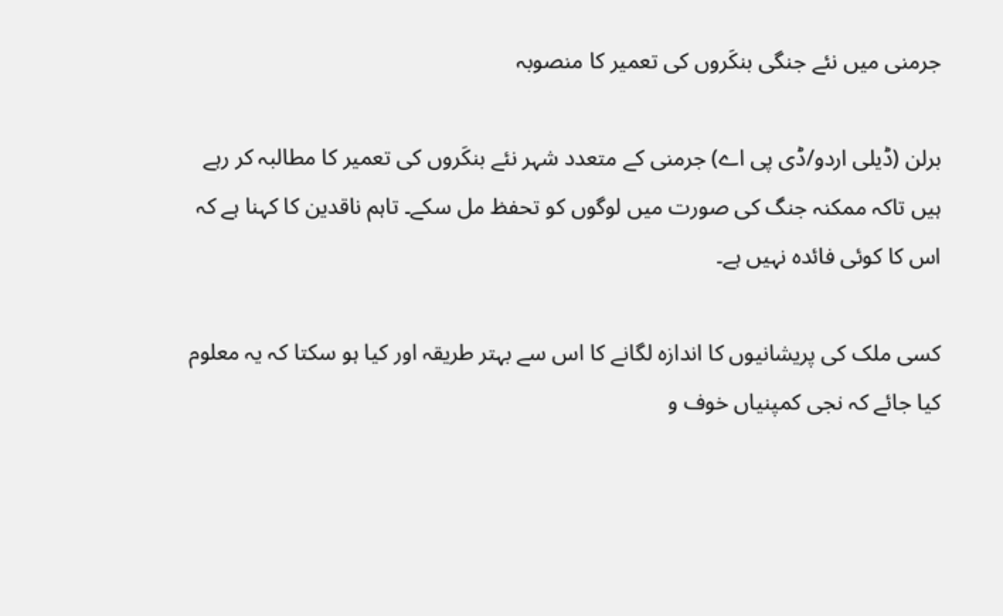جرمنی میں نئے جنگی بنکَروں کی تعمیر کا منصوبہ

برلن (ڈیلی اردو/ڈی پی اے) جرمنی کے متعدد شہر نئے بنکَروں کی تعمیر کا مطالبہ کر رہے ہیں تاکہ ممکنہ جنگ کی صورت میں لوگوں کو تحفظ مل سکے۔ تاہم ناقدین کا کہنا ہے کہ اس کا کوئی فائدہ نہیں ہے۔

کسی ملک کی پریشانیوں کا اندازہ لگانے کا اس سے بہتر طریقہ اور کیا ہو سکتا کہ یہ معلوم کیا جائے کہ نجی کمپنیاں خوف و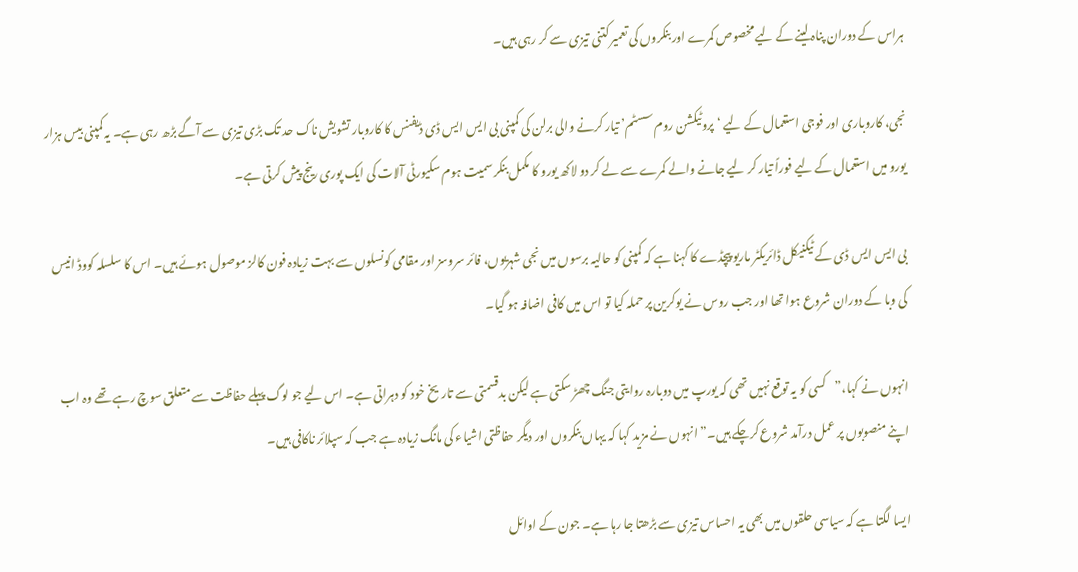ہراس کے دوران پناہ لینے کے لیے مخصوص کمرے اور بنکروں کی تعمیر کتنی تیزی سے کر رہی ہیں۔

نجی، کاروباری اور فوجی استعمال کے لیے ‘پروٹیکشن روم سسٹم’ تیار کرنے والی برلن کی کمپنی بی ایس ایس ڈی ڈیفنس کا کاروبار تشویش ناک حد تک بڑی تیزی سے آگے بڑھ رہی ہے۔ یہ کمپنی بیس ہزار یورو میں استعمال کے لیے فوراً تیار کر لیے جانے والے کمرے سے لے کر دو لاکھ یورو کا مکمل بنکر سمیت ہوم سکیورٹی آلات کی ایک پوری رینج پیش کرتی ہے۔

بی ایس ایس ڈی کے ٹیکنیکل ڈائریکٹر ماریو پیچڈے کا کہنا ہے کہ کمپنی کو حالیہ برسوں میں نجی شہریوں، فائر سروسز اور مقامی کونسلوں سے بہت زیادہ فون کالز موصول ہوئے ہیں۔ اس کا سلسلہ کووڈ انیس کی وبا کے دوران شروع ہوا تھا اور جب روس نے یوکرین پر حملہ کیا تو اس میں کافی اضافہ ہو گیا۔

انہوں نے کہا،”کسی کو یہ توقع نہیں تھی کہ یورپ میں دوبارہ روایتی جنگ چھڑ سکتی ہے لیکن بدقسمتی سے تاریخ خود کو دہراتی ہے۔ اس لیے جو لوگ پہلے حفاظت سے متعلق سوچ رہے تھے وہ اب اپنے منصوبوں پر عمل درآمد شروع کرچکے ہیں۔” انہوں نے مزید کہا کہ یہاں بنکروں اور دیگر حفاظتی اشیاء کی مانگ زیادہ ہے جب کہ سپلائر ناکافی ہیں۔

ایسا لگتا ہے کہ سیاسی حلقوں میں بھی یہ احساس تیزی سے بڑھتا جا رہا ہے۔ جون کے اوائل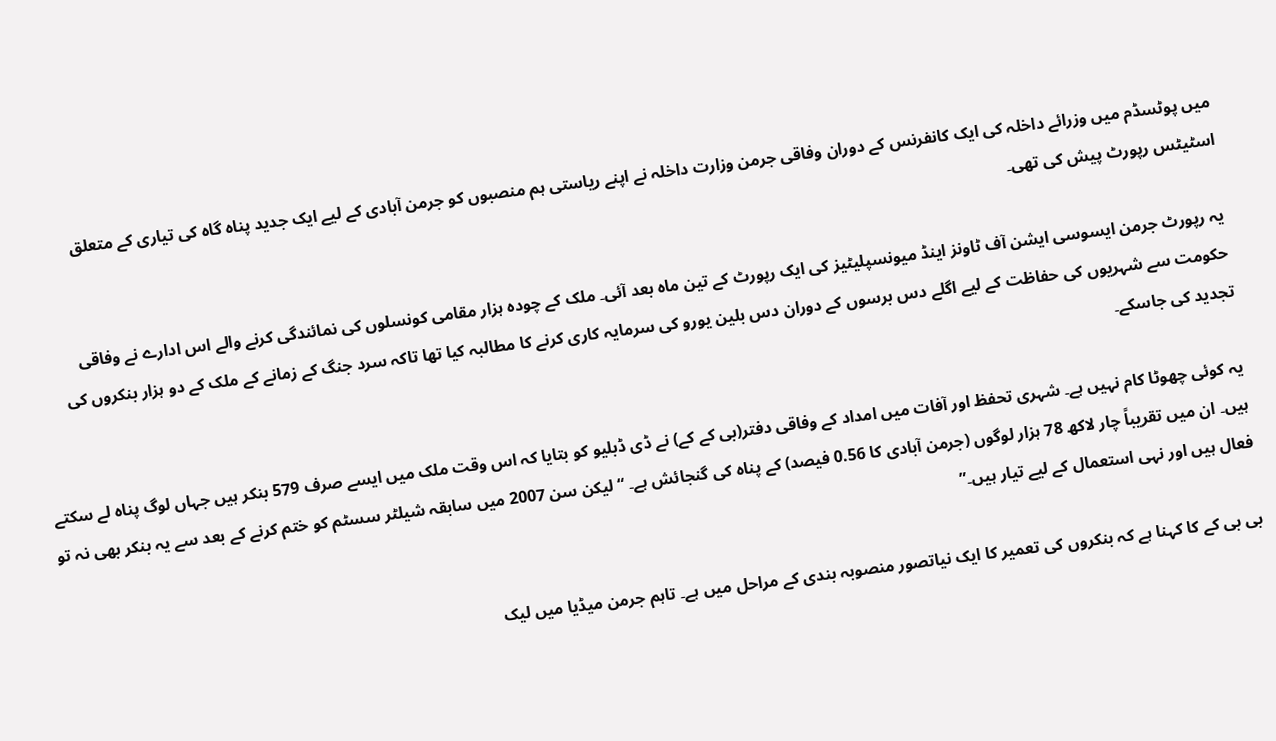میں پوٹسڈم میں وزرائے داخلہ کی ایک کانفرنس کے دوران وفاقی جرمن وزارت داخلہ نے اپنے ریاستی ہم منصبوں کو جرمن آبادی کے لیے ایک جدید پناہ گاہ کی تیاری کے متعلق اسٹیٹس رپورٹ پیش کی تھی۔

یہ رپورٹ جرمن ایسوسی ایشن آف ٹاونز اینڈ میونسپلیٹیز کی ایک رپورٹ کے تین ماہ بعد آئی۔ ملک کے چودہ ہزار مقامی کونسلوں کی نمائندگی کرنے والے اس ادارے نے وفاقی حکومت سے شہریوں کی حفاظت کے لیے اگلے دس برسوں کے دوران دس بلین یورو کی سرمایہ کاری کرنے کا مطالبہ کیا تھا تاکہ سرد جنگ کے زمانے کے ملک کے دو ہزار بنکروں کی تجدید کی جاسکے۔

یہ کوئی چھوٹا کام نہیں ہے۔ شہری تحفظ اور آفات میں امداد کے وفاقی دفتر(بی کے کے) نے ڈی ڈبلیو کو بتایا کہ اس وقت ملک میں ایسے صرف 579 بنکر ہیں جہاں لوگ پناہ لے سکتے ہیں۔ ان میں تقریباً چار لاکھ 78 ہزار لوگوں (جرمن آبادی کا 0.56 فیصد) کے پناہ کی گنجائش ہے۔ “لیکن سن 2007 میں سابقہ شیلٹر سسٹم کو ختم کرنے کے بعد سے یہ بنکر بھی نہ تو فعال ہیں اور نہی استعمال کے لیے تیار ہیں۔”

بی بی کے کا کہنا ہے کہ بنکروں کی تعمیر کا ایک نیاتصور منصوبہ بندی کے مراحل میں ہے۔ تاہم جرمن میڈیا میں لیک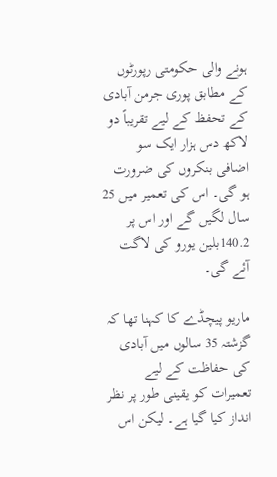ہونے والی حکومتی رپورٹوں کے مطابق پوری جرمن آبادی کے تحفظ کے لیے تقریباً دو لاکھ دس ہزار ایک سو اضافی بنکروں کی ضرورت ہو گی۔ اس کی تعمیر میں 25 سال لگیں گے اور اس پر 140.2بلین یورو کی لاگت آئے گی۔

ماریو پیچڈے کا کہنا تھا کہ گزشتہ 35 سالوں میں آبادی کی حفاظت کے لیے تعمیرات کو یقینی طور پر نظر انداز کیا گیا ہے۔ لیکن اس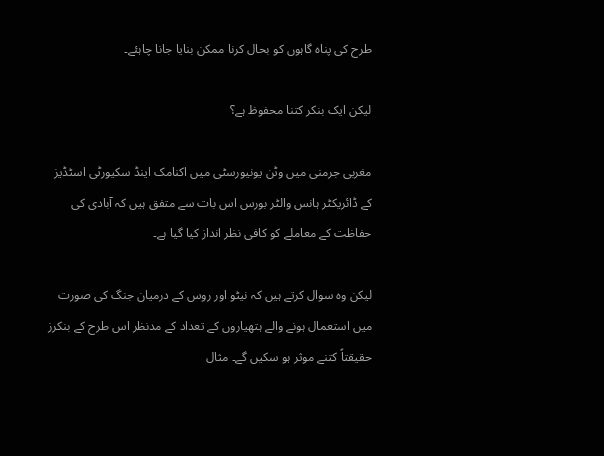طرح کی پناہ گاہوں کو بحال کرنا ممکن بنایا جانا چاہئے۔

لیکن ایک بنکر کتنا محفوظ ہے؟

مغربی جرمنی میں وٹن یونیورسٹی میں اکنامک اینڈ سکیورٹی اسٹڈیز کے ڈائریکٹر ہانس والٹر بورس اس بات سے متفق ہیں کہ آبادی کی حفاظت کے معاملے کو کافی نظر انداز کیا گیا ہے۔

لیکن وہ سوال کرتے ہیں کہ نیٹو اور روس کے درمیان جنگ کی صورت میں استعمال ہونے والے ہتھیاروں کے تعداد کے مدنظر اس طرح کے بنکرز حقیقتاً کتنے موثر ہو سکیں گے۔ مثال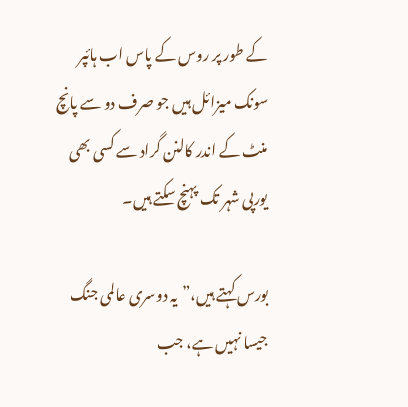کے طور پر روس کے پاس اب ہائپر سونک میزائل ہیں جو صرف دو سے پانچ منٹ کے اندر کالنن گراد سے کسی بھی یورپی شہر تک پہنچ سکتے ہیں۔

بورس کہتے ہیں،”یہ دوسری عالمی جنگ جیسا نہیں ہے، جب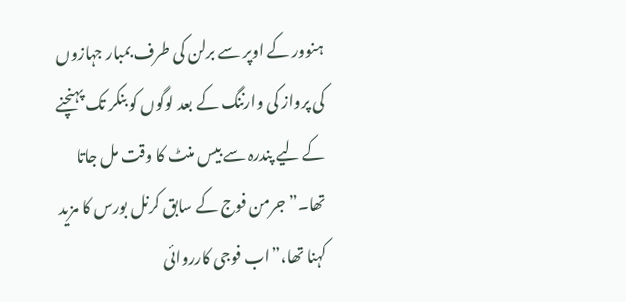ہنوور کے اوپر سے برلن کی طرف بمبار جہازوں کی پرواز کی وارننگ کے بعد لوگوں کو بنکر تک پہنچنے کے لیے پندرہ سے بیس منٹ کا وقت مل جاتا تھا۔” جرمن فوج کے سابق کرنل بورس کا مزید کہنا تھا،”اب فوجی کارروائی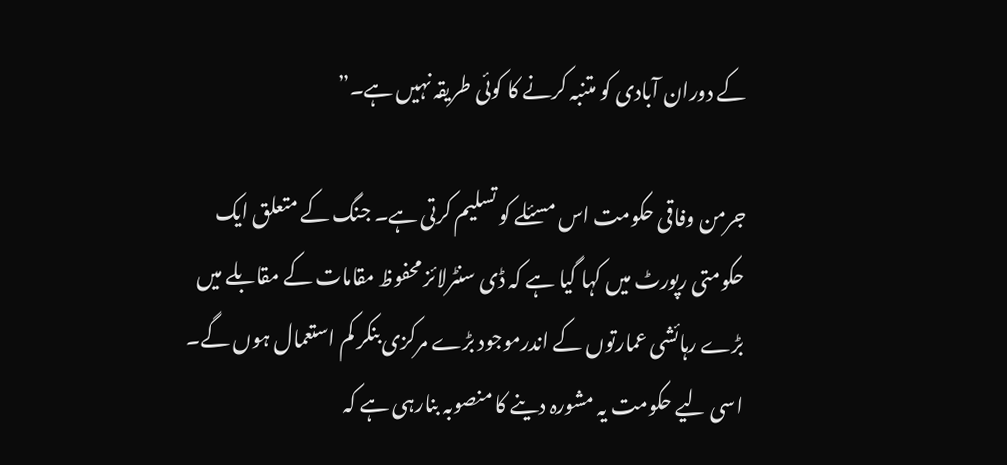کے دوران آبادی کو متنبہ کرنے کا کوئی طریقہ نہیں ہے۔”

جرمن وفاقی حکومت اس مسئلے کو تسلیم کرتی ہے۔ جنگ کے متعلق ایک حکومتی رپورٹ میں کہا گیا ہے کہ ڈی سنٹرلائز محفوظ مقامات کے مقابلے میں بڑے رہائشی عمارتوں کے اندرموجود بڑے مرکزی بنکر کم استعمال ہوں گے۔ اسی لیے حکومت یہ مشورہ دینے کا منصوبہ بنارہی ہے کہ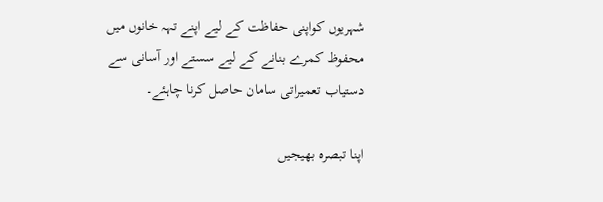شہریوں کواپنی حفاظت کے لیے اپنے تہہ خانوں میں محفوظ کمرے بنانے کے لیے سستے اور آسانی سے دستیاب تعمیراتی سامان حاصل کرنا چاہئے۔

اپنا تبصرہ بھیجیں